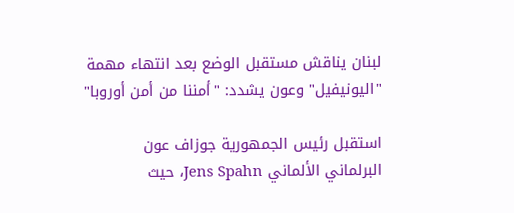لبنان يناقش مستقبل الوضع بعد انتهاء مهمة "اليونيفيل" وعون يشدد: "أمننا من أمن أوروبا"

استقبل رئيس الجمهورية جوزاف عون البرلماني الألماني Jens Spahn، حيث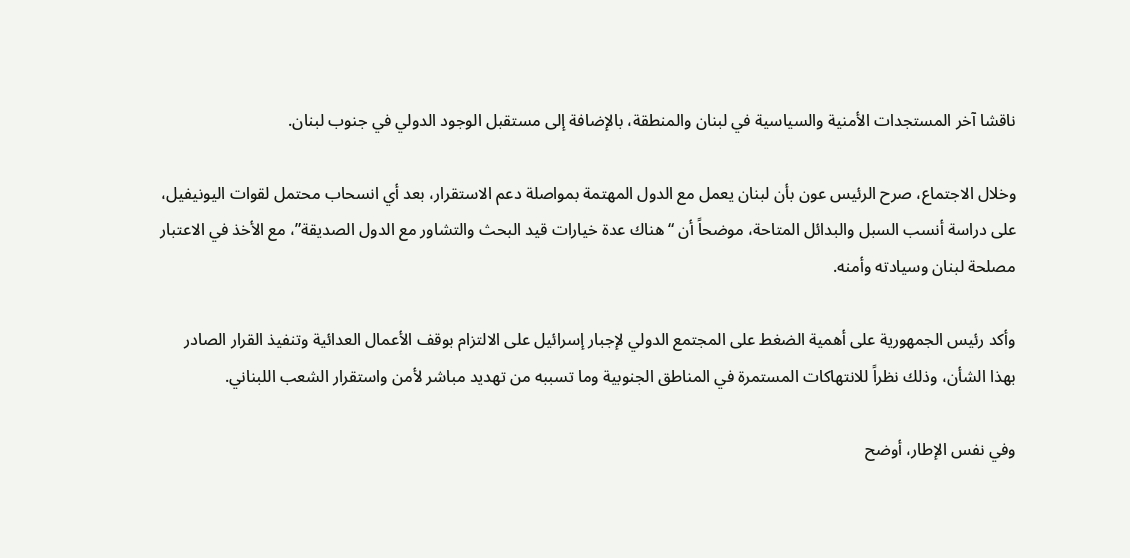ناقشا آخر المستجدات الأمنية والسياسية في لبنان والمنطقة، بالإضافة إلى مستقبل الوجود الدولي في جنوب لبنان.

وخلال الاجتماع، صرح الرئيس عون بأن لبنان يعمل مع الدول المهتمة بمواصلة دعم الاستقرار، بعد أي انسحاب محتمل لقوات اليونيفيل، على دراسة أنسب السبل والبدائل المتاحة، موضحاً أن “هناك عدة خيارات قيد البحث والتشاور مع الدول الصديقة”، مع الأخذ في الاعتبار مصلحة لبنان وسيادته وأمنه.

وأكد رئيس الجمهورية على أهمية الضغط على المجتمع الدولي لإجبار إسرائيل على الالتزام بوقف الأعمال العدائية وتنفيذ القرار الصادر بهذا الشأن، وذلك نظراً للانتهاكات المستمرة في المناطق الجنوبية وما تسببه من تهديد مباشر لأمن واستقرار الشعب اللبناني.

وفي نفس الإطار، أوضح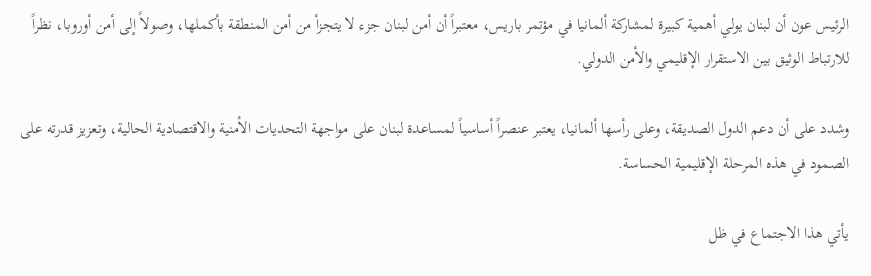الرئيس عون أن لبنان يولي أهمية كبيرة لمشاركة ألمانيا في مؤتمر باريس، معتبراً أن أمن لبنان جزء لا يتجزأ من أمن المنطقة بأكملها، وصولاً إلى أمن أوروبا، نظراً للارتباط الوثيق بين الاستقرار الإقليمي والأمن الدولي.

وشدد على أن دعم الدول الصديقة، وعلى رأسها ألمانيا، يعتبر عنصراً أساسياً لمساعدة لبنان على مواجهة التحديات الأمنية والاقتصادية الحالية، وتعزيز قدرته على الصمود في هذه المرحلة الإقليمية الحساسة.

يأتي هذا الاجتماع في ظل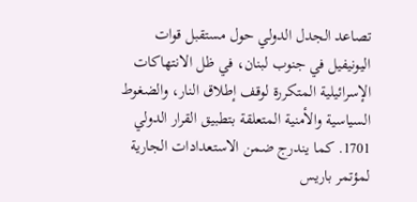تصاعد الجدل الدولي حول مستقبل قوات اليونيفيل في جنوب لبنان، في ظل الانتهاكات الإسرائيلية المتكررة لوقف إطلاق النار، والضغوط السياسية والأمنية المتعلقة بتطبيق القرار الدولي 1701. كما يندرج ضمن الاستعدادات الجارية لمؤتمر باريس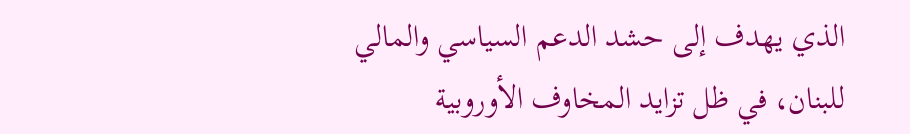الذي يهدف إلى حشد الدعم السياسي والمالي للبنان، في ظل تزايد المخاوف الأوروبية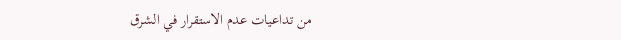من تداعيات عدم الاستقرار في الشرق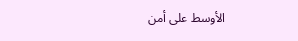الأوسط على أمن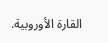القارة الأوروبية.